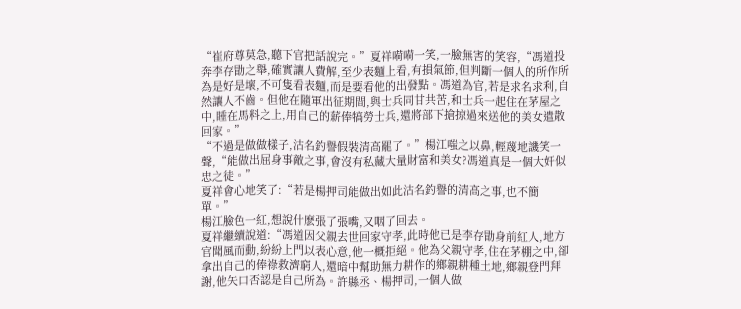“崔府尊莫急,聽下官把話說完。”夏祥嗬嗬一笑,一臉無害的笑容,“馮道投奔李存勖之舉,確實讓人費解,至少表麵上看,有損氣節,但判斷一個人的所作所為是好是壞,不可隻看表麵,而是要看他的出發點。馮道為官,若是求名求利,自然讓人不齒。但他在隨軍出征期間,與士兵同甘共苦,和士兵一起住在茅屋之中,睡在馬料之上,用自己的薪俸犒勞士兵,還將部下搶掠過來送他的美女遣散回家。”
“不過是做做樣子,沽名釣譽假裝清高罷了。”楊江嗤之以鼻,輕蔑地譏笑一聲,“能做出屈身事敵之事,會沒有私藏大量財富和美女?馮道真是一個大奸似忠之徒。”
夏祥會心地笑了:“若是楊押司能做出如此沽名釣譽的清高之事,也不簡單。”
楊江臉色一紅,想說什麽張了張嘴,又咽了回去。
夏祥繼續說道:“馮道因父親去世回家守孝,此時他已是李存勖身前紅人,地方官聞風而動,紛紛上門以表心意,他一概拒絕。他為父親守孝,住在茅棚之中,卻拿出自己的俸祿救濟窮人,還暗中幫助無力耕作的鄉親耕種土地,鄉親登門拜謝,他矢口否認是自己所為。許縣丞、楊押司,一個人做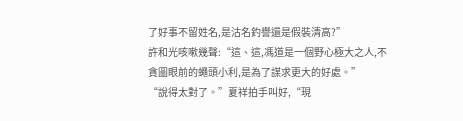了好事不留姓名,是沽名釣譽還是假裝清高?”
許和光咳嗽幾聲:“這、這,馮道是一個野心極大之人,不貪圖眼前的蠅頭小利,是為了謀求更大的好處。”
“說得太對了。”夏祥拍手叫好,“現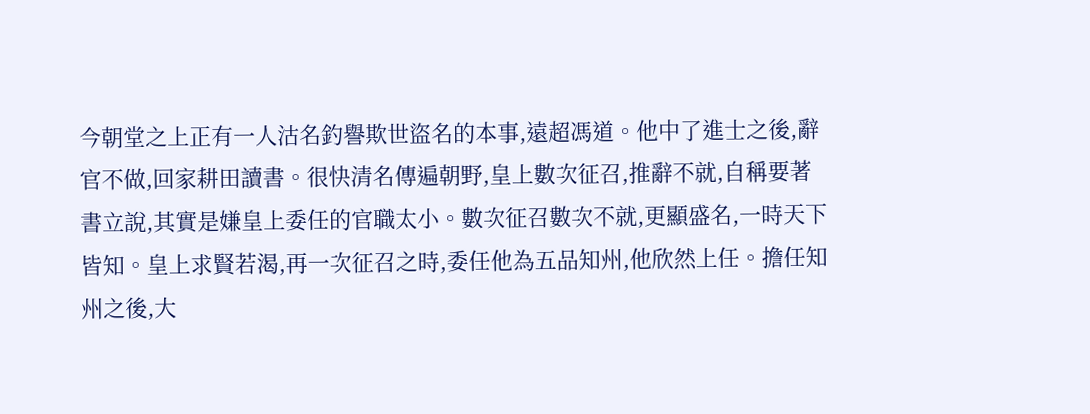今朝堂之上正有一人沽名釣譽欺世盜名的本事,遠超馮道。他中了進士之後,辭官不做,回家耕田讀書。很快清名傳遍朝野,皇上數次征召,推辭不就,自稱要著書立說,其實是嫌皇上委任的官職太小。數次征召數次不就,更顯盛名,一時天下皆知。皇上求賢若渴,再一次征召之時,委任他為五品知州,他欣然上任。擔任知州之後,大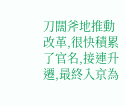刀闊斧地推動改革,很快積累了官名,接連升遷,最終入京為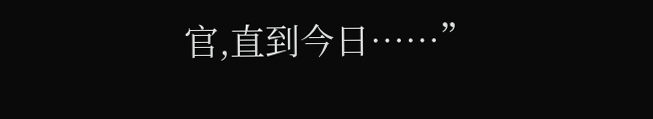官,直到今日……”